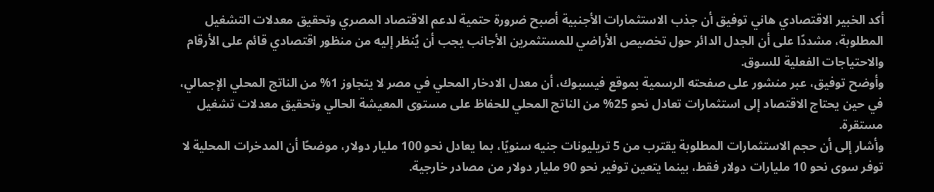أكد الخبير الاقتصادي هاني توفيق أن جذب الاستثمارات الأجنبية أصبح ضرورة حتمية لدعم الاقتصاد المصري وتحقيق معدلات التشغيل المطلوبة، مشددًا على أن الجدل الدائر حول تخصيص الأراضي للمستثمرين الأجانب يجب أن يُنظر إليه من منظور اقتصادي قائم على الأرقام والاحتياجات الفعلية للسوق.
وأوضح توفيق، عبر منشور على صفحته الرسمية بموقع فيسبوك، أن معدل الادخار المحلي في مصر لا يتجاوز 1% من الناتج المحلي الإجمالي، في حين يحتاج الاقتصاد إلى استثمارات تعادل نحو 25% من الناتج المحلي للحفاظ على مستوى المعيشة الحالي وتحقيق معدلات تشغيل مستقرة.
وأشار إلى أن حجم الاستثمارات المطلوبة يقترب من 5 تريليونات جنيه سنويًا، بما يعادل نحو 100 مليار دولار، موضحًا أن المدخرات المحلية لا توفر سوى نحو 10 مليارات دولار فقط، بينما يتعين توفير نحو 90 مليار دولار من مصادر خارجية.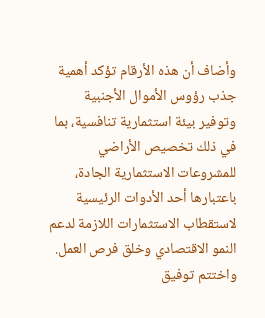وأضاف أن هذه الأرقام تؤكد أهمية جذب رؤوس الأموال الأجنبية وتوفير بيئة استثمارية تنافسية، بما في ذلك تخصيص الأراضي للمشروعات الاستثمارية الجادة، باعتبارها أحد الأدوات الرئيسية لاستقطاب الاستثمارات اللازمة لدعم النمو الاقتصادي وخلق فرص العمل.
واختتم توفيق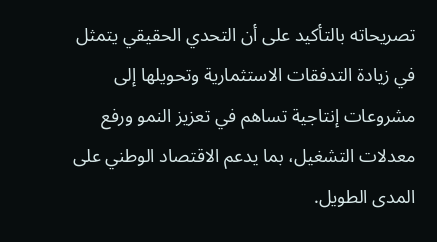تصريحاته بالتأكيد على أن التحدي الحقيقي يتمثل في زيادة التدفقات الاستثمارية وتحويلها إلى مشروعات إنتاجية تساهم في تعزيز النمو ورفع معدلات التشغيل، بما يدعم الاقتصاد الوطني على المدى الطويل.